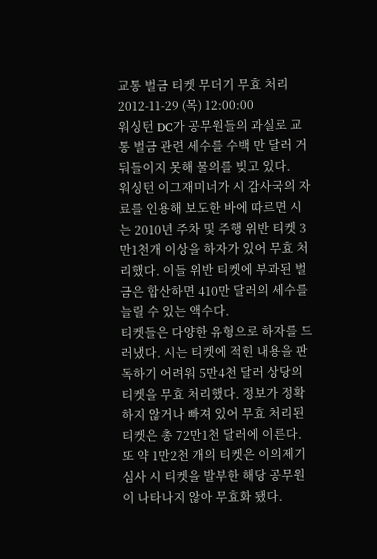교통 벌금 티켓 무더기 무효 처리
2012-11-29 (목) 12:00:00
워싱턴 DC가 공무원들의 과실로 교통 벌금 관련 세수를 수백 만 달러 거둬들이지 못해 물의를 빚고 있다.
워싱턴 이그재미너가 시 감사국의 자료를 인용해 보도한 바에 따르면 시는 2010년 주차 및 주행 위반 티켓 3만1천개 이상을 하자가 있어 무효 처리했다. 이들 위반 티켓에 부과된 벌금은 합산하면 410만 달러의 세수를 늘릴 수 있는 액수다.
티켓들은 다양한 유형으로 하자를 드러냈다. 시는 티켓에 적힌 내용을 판독하기 어려워 5만4천 달러 상당의 티켓을 무효 처리했다. 정보가 정확하지 않거나 빠져 있어 무효 처리된 티켓은 총 72만1천 달러에 이른다.
또 약 1만2천 개의 티켓은 이의제기 심사 시 티켓을 발부한 해당 공무원이 나타나지 않아 무효화 됐다.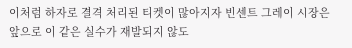이처럼 하자로 결격 처리된 티켓이 많아지자 빈센트 그레이 시장은 앞으로 이 같은 실수가 재발되지 않도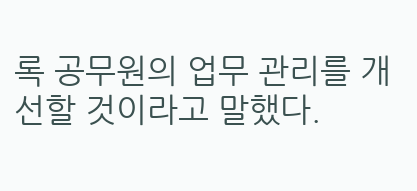록 공무원의 업무 관리를 개선할 것이라고 말했다.